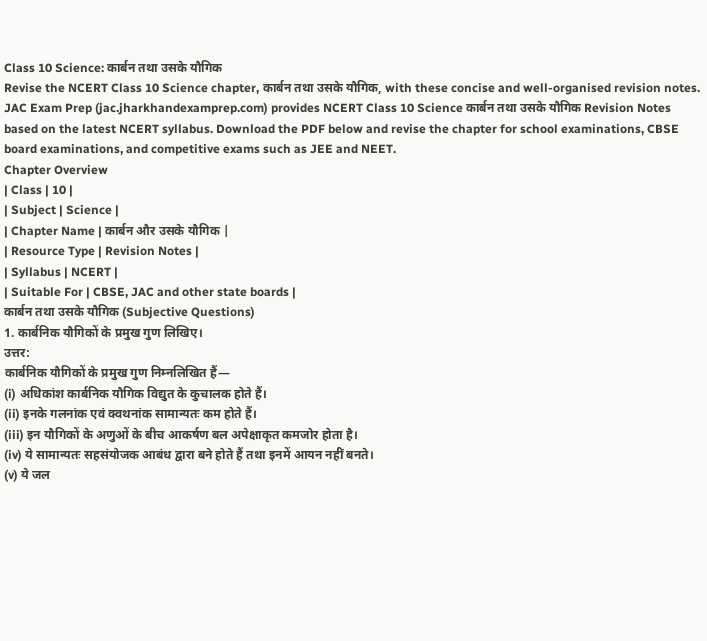Class 10 Science: कार्बन तथा उसके यौगिक
Revise the NCERT Class 10 Science chapter, कार्बन तथा उसके यौगिक, with these concise and well-organised revision notes. JAC Exam Prep (jac.jharkhandexamprep.com) provides NCERT Class 10 Science कार्बन तथा उसके यौगिक Revision Notes based on the latest NCERT syllabus. Download the PDF below and revise the chapter for school examinations, CBSE board examinations, and competitive exams such as JEE and NEET.
Chapter Overview
| Class | 10 |
| Subject | Science |
| Chapter Name | कार्बन और उसके यौगिक |
| Resource Type | Revision Notes |
| Syllabus | NCERT |
| Suitable For | CBSE, JAC and other state boards |
कार्बन तथा उसके यौगिक (Subjective Questions)
1. कार्बनिक यौगिकों के प्रमुख गुण लिखिए।
उत्तर:
कार्बनिक यौगिकों के प्रमुख गुण निम्नलिखित हैं—
(i) अधिकांश कार्बनिक यौगिक विद्युत के कुचालक होते हैं।
(ii) इनके गलनांक एवं क्वथनांक सामान्यतः कम होते हैं।
(iii) इन यौगिकों के अणुओं के बीच आकर्षण बल अपेक्षाकृत कमजोर होता है।
(iv) ये सामान्यतः सहसंयोजक आबंध द्वारा बने होते हैं तथा इनमें आयन नहीं बनते।
(v) ये जल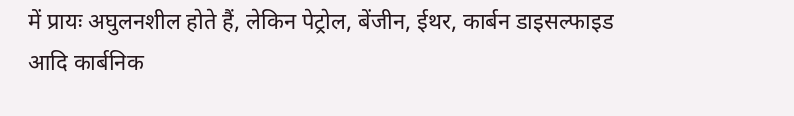में प्रायः अघुलनशील होते हैं, लेकिन पेट्रोल, बेंजीन, ईथर, कार्बन डाइसल्फाइड आदि कार्बनिक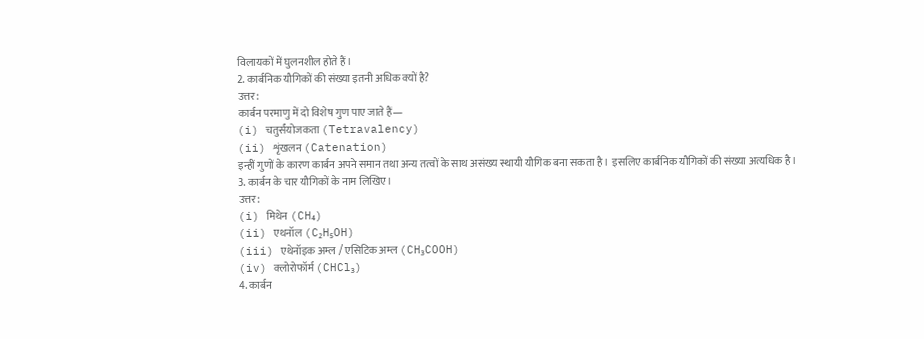विलायकों में घुलनशील होते हैं।
2. कार्बनिक यौगिकों की संख्या इतनी अधिक क्यों है?
उत्तर:
कार्बन परमाणु में दो विशेष गुण पाए जाते हैं—
(i) चतुर्संयोजकता (Tetravalency)
(ii) शृंखलन (Catenation)
इन्हीं गुणों के कारण कार्बन अपने समान तथा अन्य तत्वों के साथ असंख्य स्थायी यौगिक बना सकता है। इसलिए कार्बनिक यौगिकों की संख्या अत्यधिक है।
3. कार्बन के चार यौगिकों के नाम लिखिए।
उत्तर:
(i) मिथेन (CH₄)
(ii) एथनॉल (C₂H₅OH)
(iii) एथेनॉइक अम्ल / एसिटिक अम्ल (CH₃COOH)
(iv) क्लोरोफॉर्म (CHCl₃)
4. कार्बन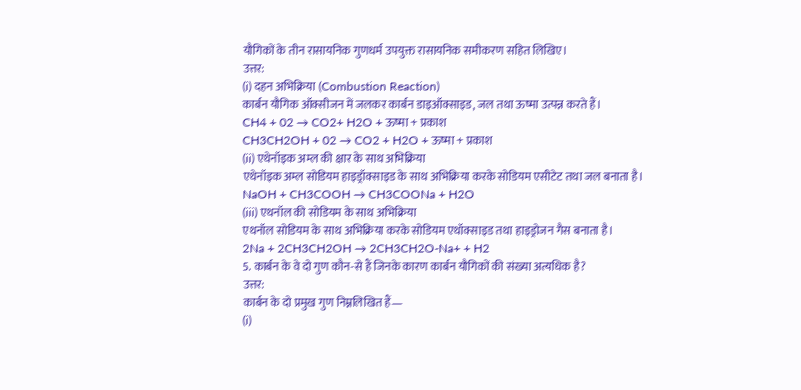यौगिकों के तीन रासायनिक गुणधर्म उपयुक्त रासायनिक समीकरण सहित लिखिए।
उत्तर:
(i) दहन अभिक्रिया (Combustion Reaction)
कार्बन यौगिक ऑक्सीजन में जलकर कार्बन डाइऑक्साइड, जल तथा ऊष्मा उत्पन्न करते हैं।
CH4 + 02 → CO2+ H2O + ऊष्मा + प्रकाश
CH3CH2OH + 02 → CO2 + H2O + ऊष्मा + प्रकाश
(ii) एथेनॉइक अम्ल की क्षार के साथ अभिक्रिया
एथेनॉइक अम्ल सोडियम हाइड्रॉक्साइड के साथ अभिक्रिया करके सोडियम एसीटेट तथा जल बनाता है।
NaOH + CH3COOH → CH3COONa + H2O
(iii) एथनॉल की सोडियम के साथ अभिक्रिया
एथनॉल सोडियम के साथ अभिक्रिया करके सोडियम एथॉक्साइड तथा हाइड्रोजन गैस बनाता है।
2Na + 2CH3CH2OH → 2CH3CH2O-Na+ + H2
5. कार्बन के वे दो गुण कौन-से हैं जिनके कारण कार्बन यौगिकों की संख्या अत्यधिक है?
उत्तर:
कार्बन के दो प्रमुख गुण निम्नलिखित हैं—
(i)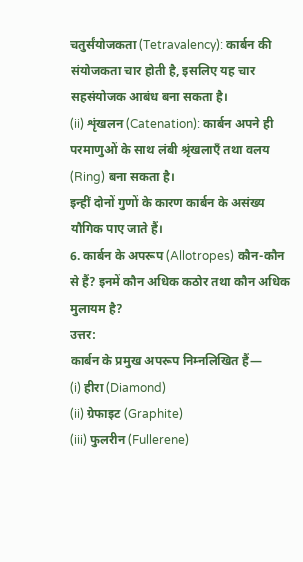चतुर्संयोजकता (Tetravalency): कार्बन की संयोजकता चार होती है, इसलिए यह चार सहसंयोजक आबंध बना सकता है।
(ii) शृंखलन (Catenation): कार्बन अपने ही परमाणुओं के साथ लंबी श्रृंखलाएँ तथा वलय (Ring) बना सकता है।
इन्हीं दोनों गुणों के कारण कार्बन के असंख्य यौगिक पाए जाते हैं।
6. कार्बन के अपरूप (Allotropes) कौन-कौन से हैं? इनमें कौन अधिक कठोर तथा कौन अधिक मुलायम है?
उत्तर:
कार्बन के प्रमुख अपरूप निम्नलिखित हैं—
(i) हीरा (Diamond)
(ii) ग्रेफाइट (Graphite)
(iii) फुलरीन (Fullerene)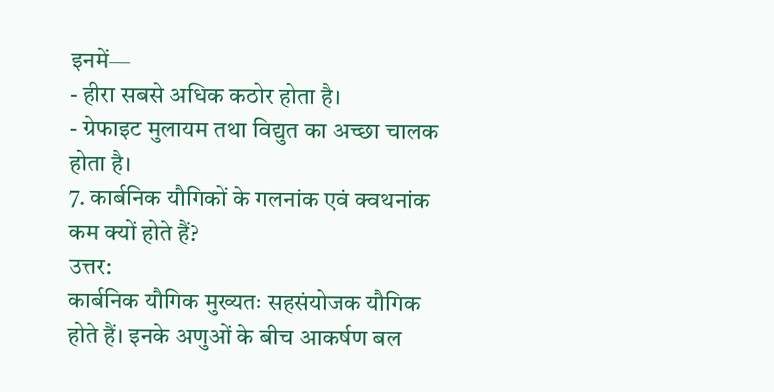इनमें—
- हीरा सबसे अधिक कठोर होता है।
- ग्रेफाइट मुलायम तथा विद्युत का अच्छा चालक होता है।
7. कार्बनिक यौगिकों के गलनांक एवं क्वथनांक कम क्यों होते हैं?
उत्तर:
कार्बनिक यौगिक मुख्यतः सहसंयोजक यौगिक होते हैं। इनके अणुओं के बीच आकर्षण बल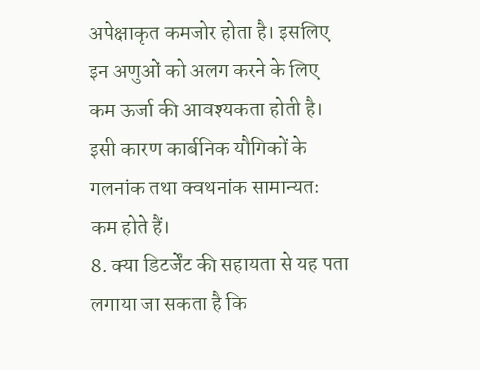अपेक्षाकृत कमजोर होता है। इसलिए इन अणुओं को अलग करने के लिए कम ऊर्जा की आवश्यकता होती है। इसी कारण कार्बनिक यौगिकों के गलनांक तथा क्वथनांक सामान्यतः कम होते हैं।
8. क्या डिटर्जेंट की सहायता से यह पता लगाया जा सकता है कि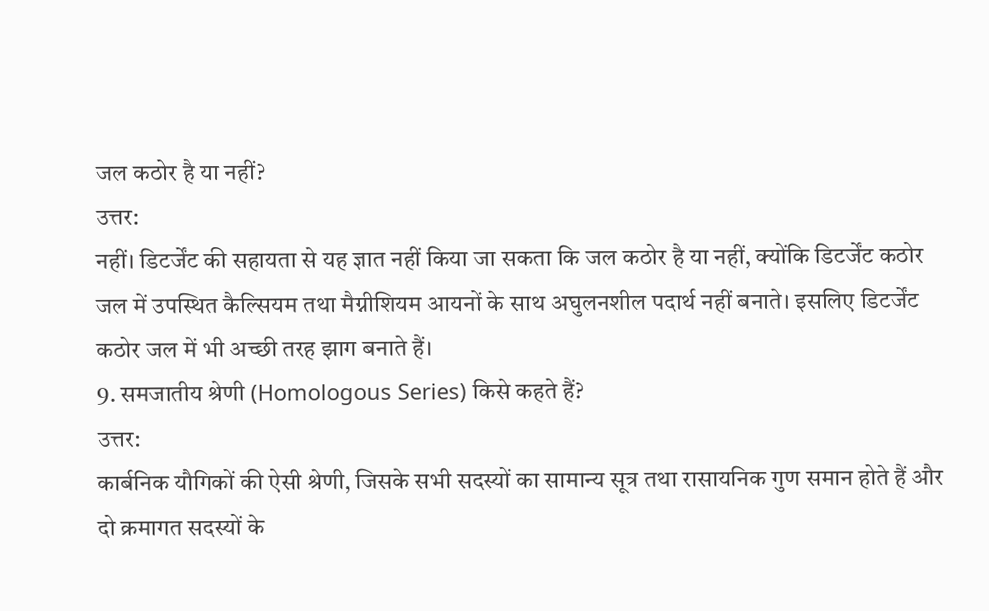जल कठोर है या नहीं?
उत्तर:
नहीं। डिटर्जेंट की सहायता से यह ज्ञात नहीं किया जा सकता कि जल कठोर है या नहीं, क्योंकि डिटर्जेंट कठोर जल में उपस्थित कैल्सियम तथा मैग्नीशियम आयनों के साथ अघुलनशील पदार्थ नहीं बनाते। इसलिए डिटर्जेंट कठोर जल में भी अच्छी तरह झाग बनाते हैं।
9. समजातीय श्रेणी (Homologous Series) किसे कहते हैं?
उत्तर:
कार्बनिक यौगिकों की ऐसी श्रेणी, जिसके सभी सदस्यों का सामान्य सूत्र तथा रासायनिक गुण समान होते हैं और दो क्रमागत सदस्यों के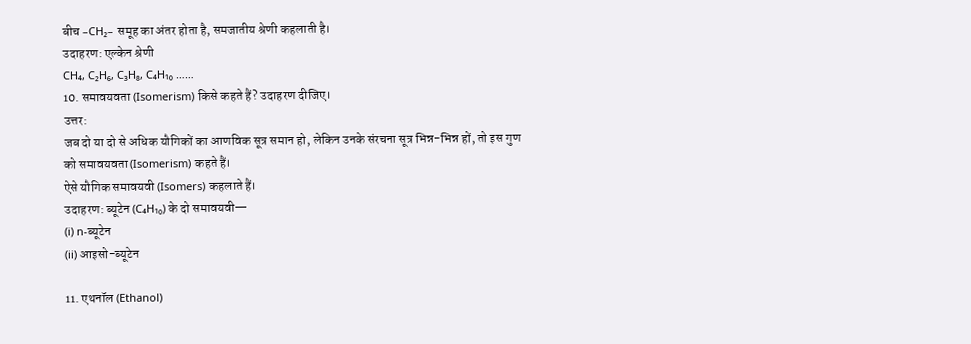बीच –CH₂– समूह का अंतर होता है, समजातीय श्रेणी कहलाती है।
उदाहरण: एल्केन श्रेणी
CH₄, C₂H₆, C₃H₈, C₄H₁₀ ……
10. समावयवता (Isomerism) किसे कहते हैं? उदाहरण दीजिए।
उत्तर:
जब दो या दो से अधिक यौगिकों का आणविक सूत्र समान हो, लेकिन उनके संरचना सूत्र भिन्न-भिन्न हों, तो इस गुण को समावयवता (Isomerism) कहते हैं।
ऐसे यौगिक समावयवी (Isomers) कहलाते हैं।
उदाहरण: ब्यूटेन (C₄H₁₀) के दो समावयवी—
(i) n-ब्यूटेन
(ii) आइसो-ब्यूटेन

11. एथनॉल (Ethanol)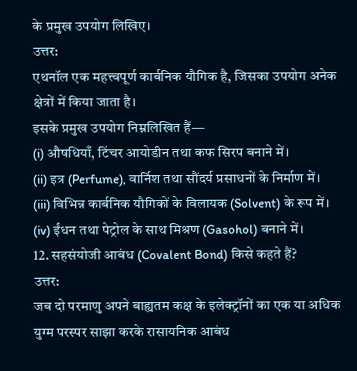के प्रमुख उपयोग लिखिए।
उत्तर:
एथनॉल एक महत्त्वपूर्ण कार्बनिक यौगिक है, जिसका उपयोग अनेक क्षेत्रों में किया जाता है।
इसके प्रमुख उपयोग निम्नलिखित हैं—
(i) औषधियाँ, टिंचर आयोडीन तथा कफ सिरप बनाने में।
(ii) इत्र (Perfume), वार्निश तथा सौंदर्य प्रसाधनों के निर्माण में।
(iii) विभिन्न कार्बनिक यौगिकों के विलायक (Solvent) के रूप में।
(iv) ईंधन तथा पेट्रोल के साथ मिश्रण (Gasohol) बनाने में।
12. सहसंयोजी आबंध (Covalent Bond) किसे कहते हैं?
उत्तर:
जब दो परमाणु अपने बाह्यतम कक्ष के इलेक्ट्रॉनों का एक या अधिक युग्म परस्पर साझा करके रासायनिक आबंध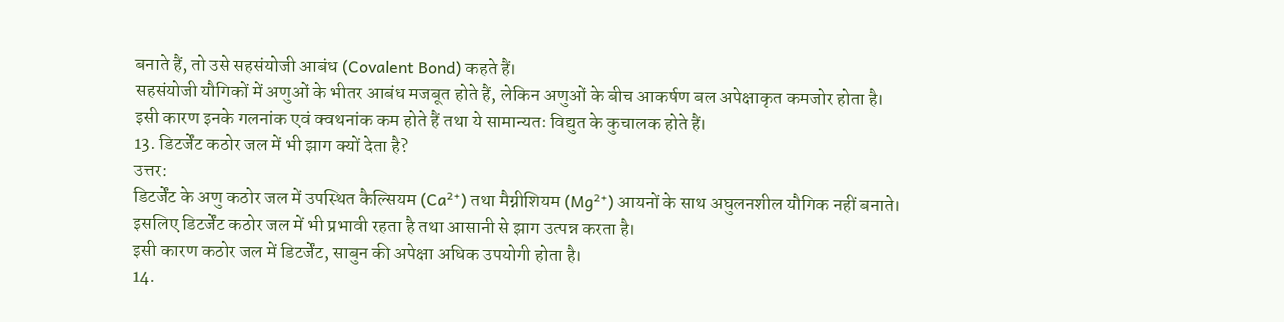बनाते हैं, तो उसे सहसंयोजी आबंध (Covalent Bond) कहते हैं।
सहसंयोजी यौगिकों में अणुओं के भीतर आबंध मजबूत होते हैं, लेकिन अणुओं के बीच आकर्षण बल अपेक्षाकृत कमजोर होता है। इसी कारण इनके गलनांक एवं क्वथनांक कम होते हैं तथा ये सामान्यतः विद्युत के कुचालक होते हैं।
13. डिटर्जेंट कठोर जल में भी झाग क्यों देता है?
उत्तर:
डिटर्जेंट के अणु कठोर जल में उपस्थित कैल्सियम (Ca²⁺) तथा मैग्नीशियम (Mg²⁺) आयनों के साथ अघुलनशील यौगिक नहीं बनाते। इसलिए डिटर्जेंट कठोर जल में भी प्रभावी रहता है तथा आसानी से झाग उत्पन्न करता है।
इसी कारण कठोर जल में डिटर्जेंट, साबुन की अपेक्षा अधिक उपयोगी होता है।
14.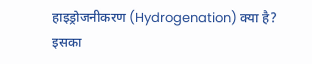हाइड्रोजनीकरण (Hydrogenation) क्या है? इसका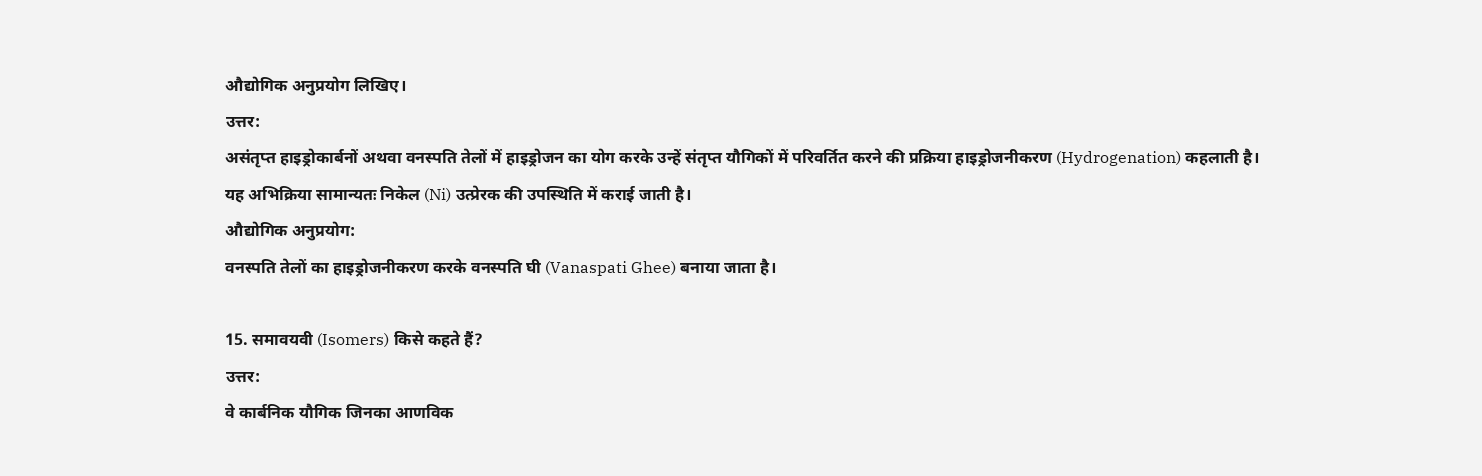औद्योगिक अनुप्रयोग लिखिए।
उत्तर:
असंतृप्त हाइड्रोकार्बनों अथवा वनस्पति तेलों में हाइड्रोजन का योग करके उन्हें संतृप्त यौगिकों में परिवर्तित करने की प्रक्रिया हाइड्रोजनीकरण (Hydrogenation) कहलाती है।
यह अभिक्रिया सामान्यतः निकेल (Ni) उत्प्रेरक की उपस्थिति में कराई जाती है।
औद्योगिक अनुप्रयोग:
वनस्पति तेलों का हाइड्रोजनीकरण करके वनस्पति घी (Vanaspati Ghee) बनाया जाता है।

15. समावयवी (Isomers) किसे कहते हैं?
उत्तर:
वे कार्बनिक यौगिक जिनका आणविक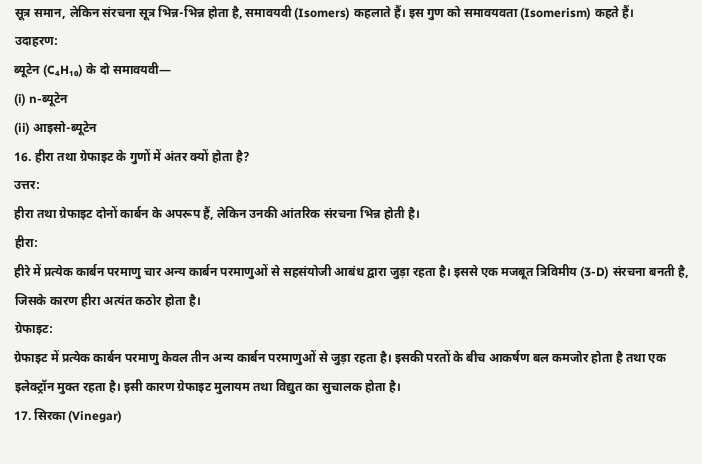सूत्र समान, लेकिन संरचना सूत्र भिन्न-भिन्न होता है, समावयवी (Isomers) कहलाते हैं। इस गुण को समावयवता (Isomerism) कहते हैं।
उदाहरण:
ब्यूटेन (C₄H₁₀) के दो समावयवी—
(i) n-ब्यूटेन
(ii) आइसो-ब्यूटेन
16. हीरा तथा ग्रेफाइट के गुणों में अंतर क्यों होता है?
उत्तर:
हीरा तथा ग्रेफाइट दोनों कार्बन के अपरूप हैं, लेकिन उनकी आंतरिक संरचना भिन्न होती है।
हीरा:
हीरे में प्रत्येक कार्बन परमाणु चार अन्य कार्बन परमाणुओं से सहसंयोजी आबंध द्वारा जुड़ा रहता है। इससे एक मजबूत त्रिविमीय (3-D) संरचना बनती है, जिसके कारण हीरा अत्यंत कठोर होता है।
ग्रेफाइट:
ग्रेफाइट में प्रत्येक कार्बन परमाणु केवल तीन अन्य कार्बन परमाणुओं से जुड़ा रहता है। इसकी परतों के बीच आकर्षण बल कमजोर होता है तथा एक इलेक्ट्रॉन मुक्त रहता है। इसी कारण ग्रेफाइट मुलायम तथा विद्युत का सुचालक होता है।
17. सिरका (Vinegar)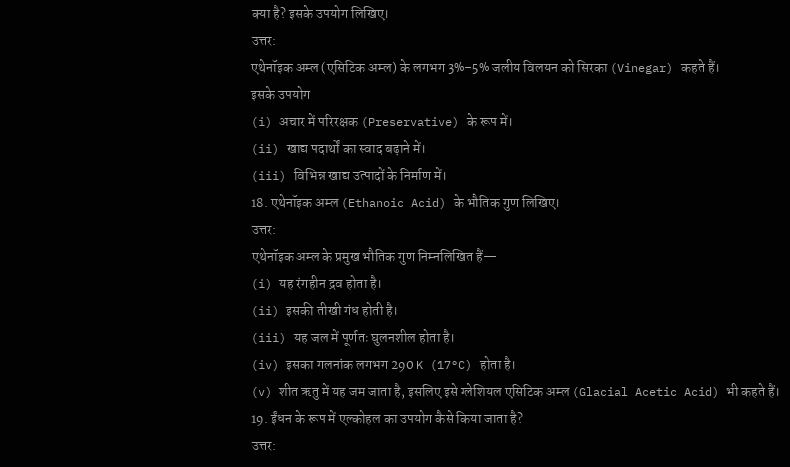क्या है? इसके उपयोग लिखिए।
उत्तर:
एथेनॉइक अम्ल (एसिटिक अम्ल) के लगभग 3%–5% जलीय विलयन को सिरका (Vinegar) कहते हैं।
इसके उपयोग
(i) अचार में परिरक्षक (Preservative) के रूप में।
(ii) खाद्य पदार्थों का स्वाद बढ़ाने में।
(iii) विभिन्न खाद्य उत्पादों के निर्माण में।
18. एथेनॉइक अम्ल (Ethanoic Acid) के भौतिक गुण लिखिए।
उत्तर:
एथेनॉइक अम्ल के प्रमुख भौतिक गुण निम्नलिखित हैं—
(i) यह रंगहीन द्रव होता है।
(ii) इसकी तीखी गंध होती है।
(iii) यह जल में पूर्णतः घुलनशील होता है।
(iv) इसका गलनांक लगभग 290 K (17°C) होता है।
(v) शीत ऋतु में यह जम जाता है, इसलिए इसे ग्लेशियल एसिटिक अम्ल (Glacial Acetic Acid) भी कहते हैं।
19. ईंधन के रूप में एल्कोहल का उपयोग कैसे किया जाता है?
उत्तर: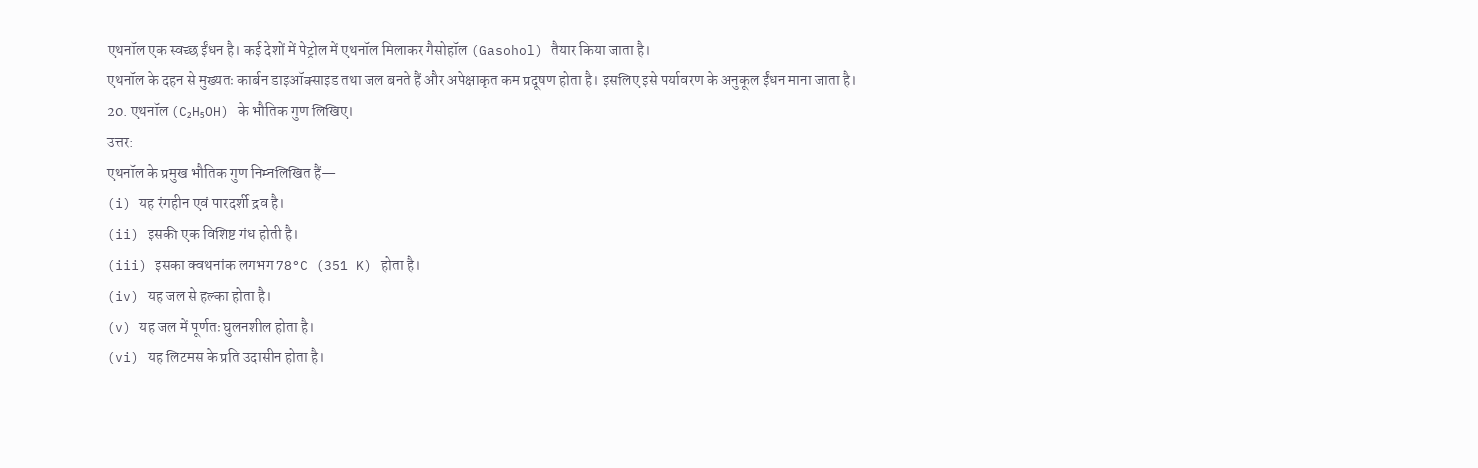एथनॉल एक स्वच्छ ईंधन है। कई देशों में पेट्रोल में एथनॉल मिलाकर गैसोहॉल (Gasohol) तैयार किया जाता है।
एथनॉल के दहन से मुख्यतः कार्बन डाइऑक्साइड तथा जल बनते हैं और अपेक्षाकृत कम प्रदूषण होता है। इसलिए इसे पर्यावरण के अनुकूल ईंधन माना जाता है।
20. एथनॉल (C₂H₅OH) के भौतिक गुण लिखिए।
उत्तर:
एथनॉल के प्रमुख भौतिक गुण निम्नलिखित हैं—
(i) यह रंगहीन एवं पारदर्शी द्रव है।
(ii) इसकी एक विशिष्ट गंध होती है।
(iii) इसका क्वथनांक लगभग 78°C (351 K) होता है।
(iv) यह जल से हल्का होता है।
(v) यह जल में पूर्णतः घुलनशील होता है।
(vi) यह लिटमस के प्रति उदासीन होता है।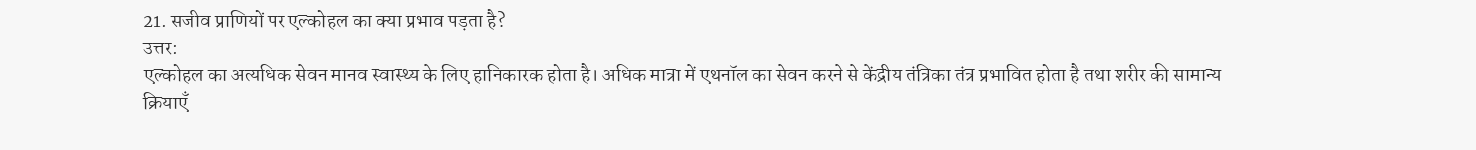21. सजीव प्राणियों पर एल्कोहल का क्या प्रभाव पड़ता है?
उत्तर:
एल्कोहल का अत्यधिक सेवन मानव स्वास्थ्य के लिए हानिकारक होता है। अधिक मात्रा में एथनॉल का सेवन करने से केंद्रीय तंत्रिका तंत्र प्रभावित होता है तथा शरीर की सामान्य क्रियाएँ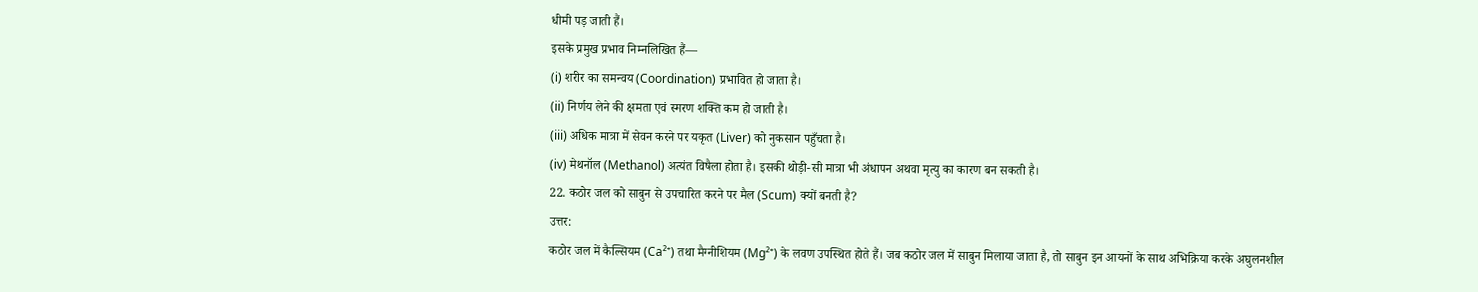धीमी पड़ जाती हैं।
इसके प्रमुख प्रभाव निम्नलिखित हैं—
(i) शरीर का समन्वय (Coordination) प्रभावित हो जाता है।
(ii) निर्णय लेने की क्षमता एवं स्मरण शक्ति कम हो जाती है।
(iii) अधिक मात्रा में सेवन करने पर यकृत (Liver) को नुकसान पहुँचता है।
(iv) मेथनॉल (Methanol) अत्यंत विषैला होता है। इसकी थोड़ी-सी मात्रा भी अंधापन अथवा मृत्यु का कारण बन सकती है।
22. कठोर जल को साबुन से उपचारित करने पर मैल (Scum) क्यों बनती है?
उत्तर:
कठोर जल में कैल्सियम (Ca²⁺) तथा मैग्नीशियम (Mg²⁺) के लवण उपस्थित होते हैं। जब कठोर जल में साबुन मिलाया जाता है, तो साबुन इन आयनों के साथ अभिक्रिया करके अघुलनशील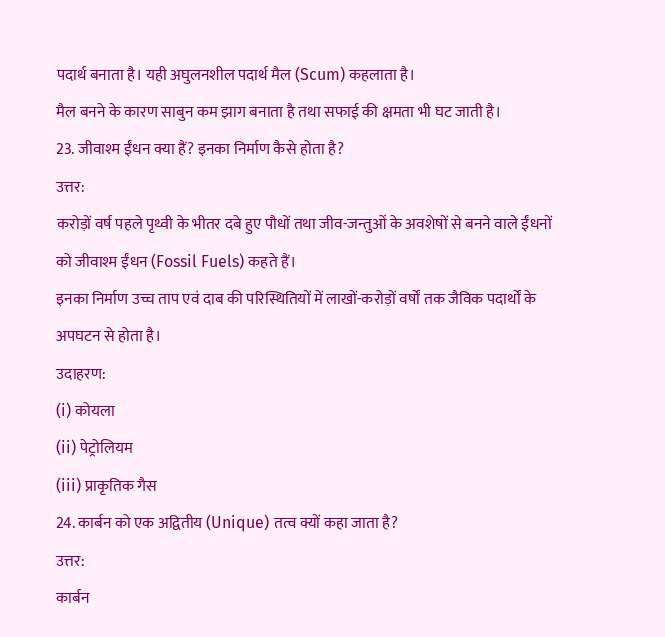पदार्थ बनाता है। यही अघुलनशील पदार्थ मैल (Scum) कहलाता है।
मैल बनने के कारण साबुन कम झाग बनाता है तथा सफाई की क्षमता भी घट जाती है।
23. जीवाश्म ईंधन क्या हैं? इनका निर्माण कैसे होता है?
उत्तर:
करोड़ों वर्ष पहले पृथ्वी के भीतर दबे हुए पौधों तथा जीव-जन्तुओं के अवशेषों से बनने वाले ईंधनों को जीवाश्म ईंधन (Fossil Fuels) कहते हैं।
इनका निर्माण उच्च ताप एवं दाब की परिस्थितियों में लाखों-करोड़ों वर्षों तक जैविक पदार्थों के अपघटन से होता है।
उदाहरण:
(i) कोयला
(ii) पेट्रोलियम
(iii) प्राकृतिक गैस
24. कार्बन को एक अद्वितीय (Unique) तत्व क्यों कहा जाता है?
उत्तर:
कार्बन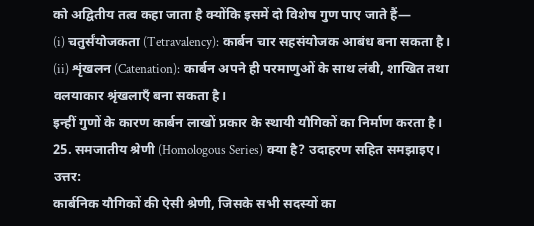को अद्वितीय तत्व कहा जाता है क्योंकि इसमें दो विशेष गुण पाए जाते हैं—
(i) चतुर्संयोजकता (Tetravalency): कार्बन चार सहसंयोजक आबंध बना सकता है।
(ii) शृंखलन (Catenation): कार्बन अपने ही परमाणुओं के साथ लंबी, शाखित तथा वलयाकार श्रृंखलाएँ बना सकता है।
इन्हीं गुणों के कारण कार्बन लाखों प्रकार के स्थायी यौगिकों का निर्माण करता है।
25. समजातीय श्रेणी (Homologous Series) क्या है? उदाहरण सहित समझाइए।
उत्तर:
कार्बनिक यौगिकों की ऐसी श्रेणी, जिसके सभी सदस्यों का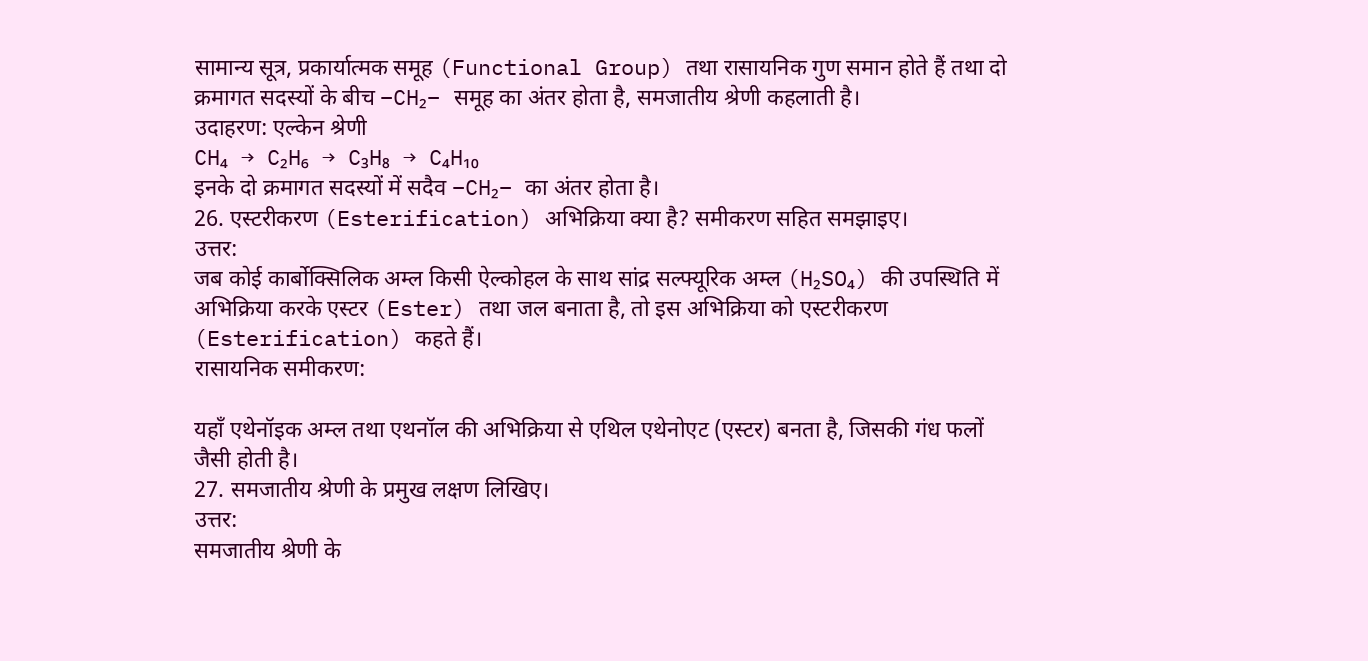सामान्य सूत्र, प्रकार्यात्मक समूह (Functional Group) तथा रासायनिक गुण समान होते हैं तथा दो क्रमागत सदस्यों के बीच –CH₂– समूह का अंतर होता है, समजातीय श्रेणी कहलाती है।
उदाहरण: एल्केन श्रेणी
CH₄ → C₂H₆ → C₃H₈ → C₄H₁₀
इनके दो क्रमागत सदस्यों में सदैव –CH₂– का अंतर होता है।
26. एस्टरीकरण (Esterification) अभिक्रिया क्या है? समीकरण सहित समझाइए।
उत्तर:
जब कोई कार्बोक्सिलिक अम्ल किसी ऐल्कोहल के साथ सांद्र सल्फ्यूरिक अम्ल (H₂SO₄) की उपस्थिति में अभिक्रिया करके एस्टर (Ester) तथा जल बनाता है, तो इस अभिक्रिया को एस्टरीकरण (Esterification) कहते हैं।
रासायनिक समीकरण:

यहाँ एथेनॉइक अम्ल तथा एथनॉल की अभिक्रिया से एथिल एथेनोएट (एस्टर) बनता है, जिसकी गंध फलों जैसी होती है।
27. समजातीय श्रेणी के प्रमुख लक्षण लिखिए।
उत्तर:
समजातीय श्रेणी के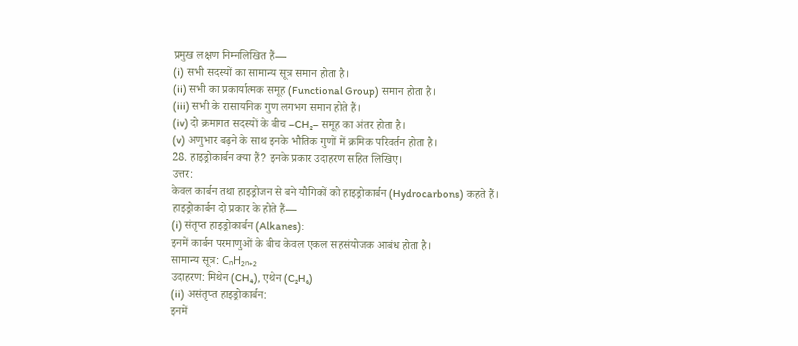प्रमुख लक्षण निम्नलिखित हैं—
(i) सभी सदस्यों का सामान्य सूत्र समान होता है।
(ii) सभी का प्रकार्यात्मक समूह (Functional Group) समान होता है।
(iii) सभी के रासायनिक गुण लगभग समान होते हैं।
(iv) दो क्रमागत सदस्यों के बीच –CH₂– समूह का अंतर होता है।
(v) अणुभार बढ़ने के साथ इनके भौतिक गुणों में क्रमिक परिवर्तन होता है।
28. हाइड्रोकार्बन क्या हैं? इनके प्रकार उदाहरण सहित लिखिए।
उत्तर:
केवल कार्बन तथा हाइड्रोजन से बने यौगिकों को हाइड्रोकार्बन (Hydrocarbons) कहते हैं।
हाइड्रोकार्बन दो प्रकार के होते हैं—
(i) संतृप्त हाइड्रोकार्बन (Alkanes):
इनमें कार्बन परमाणुओं के बीच केवल एकल सहसंयोजक आबंध होता है।
सामान्य सूत्र: CₙH₂ₙ₊₂
उदाहरण: मिथेन (CH₄), एथेन (C₂H₆)
(ii) असंतृप्त हाइड्रोकार्बन:
इनमें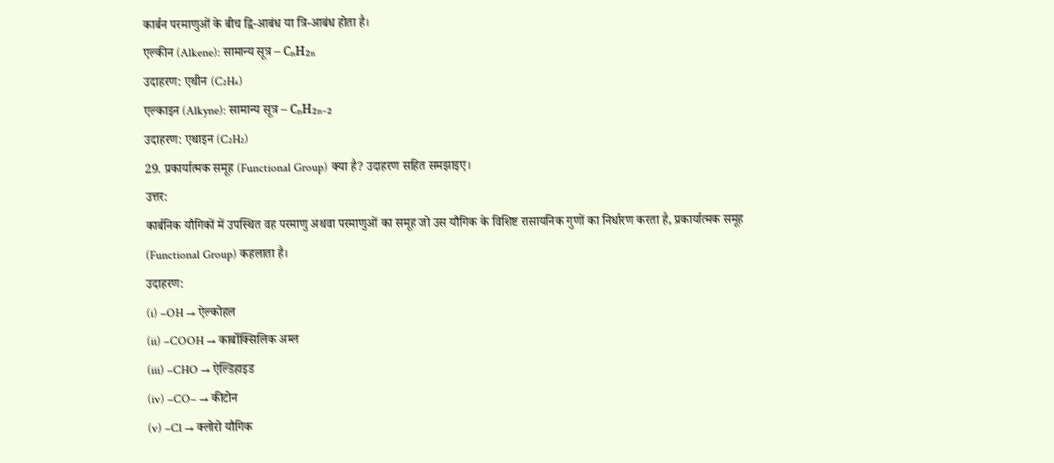कार्बन परमाणुओं के बीच द्वि-आबंध या त्रि-आबंध होता है।
एल्कीन (Alkene): सामान्य सूत्र – CₙH₂ₙ
उदाहरण: एथीन (C₂H₄)
एल्काइन (Alkyne): सामान्य सूत्र – CₙH₂ₙ₋₂
उदाहरण: एथाइन (C₂H₂)
29. प्रकार्यात्मक समूह (Functional Group) क्या है? उदाहरण सहित समझाइए।
उत्तर:
कार्बनिक यौगिकों में उपस्थित वह परमाणु अथवा परमाणुओं का समूह जो उस यौगिक के विशिष्ट रासायनिक गुणों का निर्धारण करता है, प्रकार्यात्मक समूह (Functional Group) कहलाता है।
उदाहरण:
(i) –OH → ऐल्कोहल
(ii) –COOH → कार्बोक्सिलिक अम्ल
(iii) –CHO → ऐल्डिहाइड
(iv) –CO– → कीटोन
(v) –Cl → क्लोरो यौगिक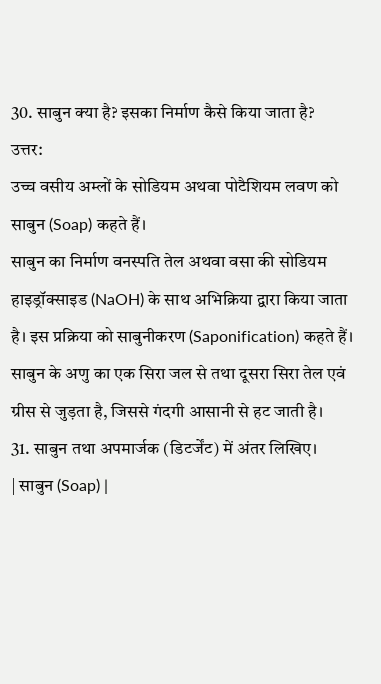30. साबुन क्या है? इसका निर्माण कैसे किया जाता है?
उत्तर:
उच्च वसीय अम्लों के सोडियम अथवा पोटैशियम लवण को साबुन (Soap) कहते हैं।
साबुन का निर्माण वनस्पति तेल अथवा वसा की सोडियम हाइड्रॉक्साइड (NaOH) के साथ अभिक्रिया द्वारा किया जाता है। इस प्रक्रिया को साबुनीकरण (Saponification) कहते हैं।
साबुन के अणु का एक सिरा जल से तथा दूसरा सिरा तेल एवं ग्रीस से जुड़ता है, जिससे गंदगी आसानी से हट जाती है।
31. साबुन तथा अपमार्जक (डिटर्जेंट) में अंतर लिखिए।
| साबुन (Soap) |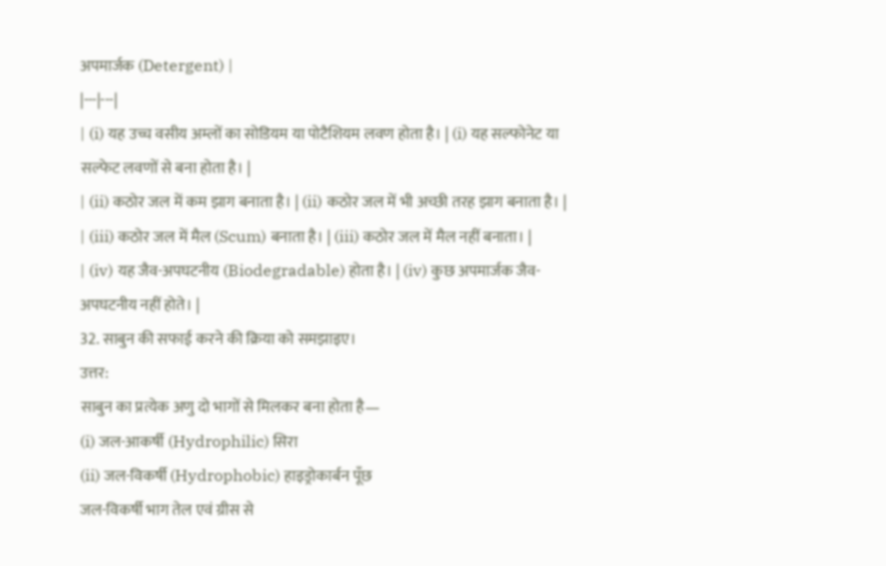अपमार्जक (Detergent) |
|---|---|
| (i) यह उच्च वसीय अम्लों का सोडियम या पोटैशियम लवण होता है। | (i) यह सल्फोनेट या सल्फेट लवणों से बना होता है। |
| (ii) कठोर जल में कम झाग बनाता है। | (ii) कठोर जल में भी अच्छी तरह झाग बनाता है। |
| (iii) कठोर जल में मैल (Scum) बनाता है। | (iii) कठोर जल में मैल नहीं बनाता। |
| (iv) यह जैव-अपघटनीय (Biodegradable) होता है। | (iv) कुछ अपमार्जक जैव-अपघटनीय नहीं होते। |
32. साबुन की सफाई करने की क्रिया को समझाइए।
उत्तर:
साबुन का प्रत्येक अणु दो भागों से मिलकर बना होता है—
(i) जल-आकर्षी (Hydrophilic) सिरा
(ii) जल-विकर्षी (Hydrophobic) हाइड्रोकार्बन पूँछ
जल-विकर्षी भाग तेल एवं ग्रीस से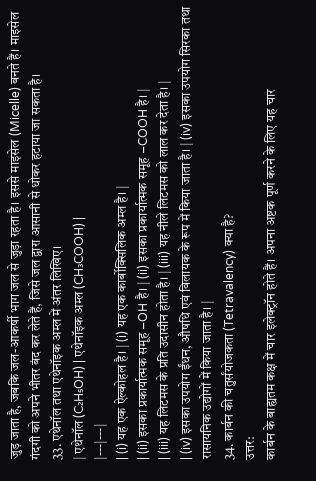जुड़ जाता है, जबकि जल-आकर्षी भाग जल से जुड़ा रहता है। इससे माइसेल (Micelle) बनते हैं। माइसेल गंदगी को अपने भीतर बंद कर लेते हैं, जिसे जल द्वारा आसानी से धोकर हटाया जा सकता है।
33. एथेनॉल तथा एथेनॉइक अम्ल में अंतर लिखिए।
| एथेनॉल (C₂H₅OH) | एथेनॉइक अम्ल (CH₃COOH) |
|---|---|
| (i) यह एक ऐल्कोहल है। | (i) यह एक कार्बोक्सिलिक अम्ल है। |
| (ii) इसका प्रकार्यात्मक समूह –OH है। | (ii) इसका प्रकार्यात्मक समूह –COOH है। |
| (iii) यह लिटमस के प्रति उदासीन होता है। | (iii) यह नीले लिटमस को लाल कर देता है। |
| (iv) इसका उपयोग ईंधन, औषधि एवं विलायक के रूप में किया जाता है। | (iv) इसका उपयोग सिरका तथा रासायनिक उद्योगों में किया जाता है। |
34. कार्बन की चतुर्संयोजकता (Tetravalency) क्या है?
उत्तर:
कार्बन के बाह्यतम कक्ष में चार इलेक्ट्रॉन होते हैं। अपना अष्टक पूर्ण करने के लिए यह चार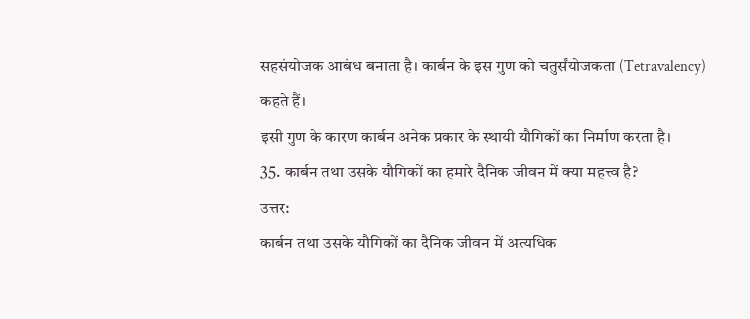सहसंयोजक आबंध बनाता है। कार्बन के इस गुण को चतुर्संयोजकता (Tetravalency) कहते हैं।
इसी गुण के कारण कार्बन अनेक प्रकार के स्थायी यौगिकों का निर्माण करता है।
35. कार्बन तथा उसके यौगिकों का हमारे दैनिक जीवन में क्या महत्त्व है?
उत्तर:
कार्बन तथा उसके यौगिकों का दैनिक जीवन में अत्यधिक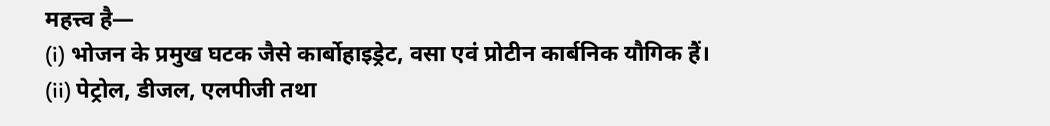महत्त्व है—
(i) भोजन के प्रमुख घटक जैसे कार्बोहाइड्रेट, वसा एवं प्रोटीन कार्बनिक यौगिक हैं।
(ii) पेट्रोल, डीजल, एलपीजी तथा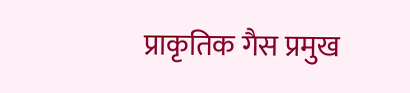प्राकृतिक गैस प्रमुख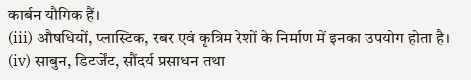कार्बन यौगिक हैं।
(iii) औषधियों, प्लास्टिक, रबर एवं कृत्रिम रेशों के निर्माण में इनका उपयोग होता है।
(iv) साबुन, डिटर्जेंट, सौंदर्य प्रसाधन तथा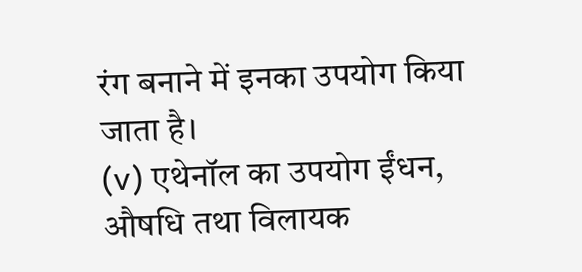रंग बनाने में इनका उपयोग किया जाता है।
(v) एथेनॉल का उपयोग ईंधन, औषधि तथा विलायक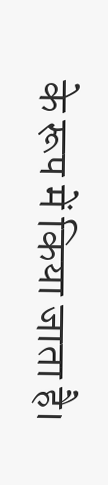के रूप में किया जाता है।